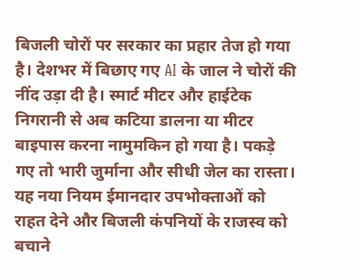बिजली चोरों पर सरकार का प्रहार तेज हो गया है। देशभर में बिछाए गए AI के जाल ने चोरों की नींद उड़ा दी है। स्मार्ट मीटर और हाईटेक निगरानी से अब कटिया डालना या मीटर बाइपास करना नामुमकिन हो गया है। पकड़े गए तो भारी जुर्माना और सीधी जेल का रास्ता। यह नया नियम ईमानदार उपभोक्ताओं को राहत देने और बिजली कंपनियों के राजस्व को बचाने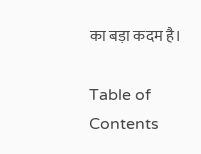का बड़ा कदम है।

Table of Contents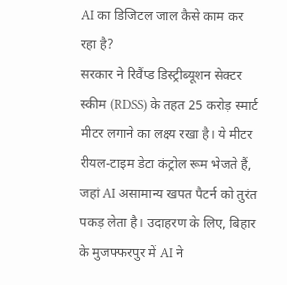AI का डिजिटल जाल कैसे काम कर रहा है?
सरकार ने रिवैंप्ड डिस्ट्रीब्यूशन सेक्टर स्कीम (RDSS) के तहत 25 करोड़ स्मार्ट मीटर लगाने का लक्ष्य रखा है। ये मीटर रीयल-टाइम डेटा कंट्रोल रूम भेजते हैं, जहां AI असामान्य खपत पैटर्न को तुरंत पकड़ लेता है। उदाहरण के लिए, बिहार के मुजफ्फरपुर में AI ने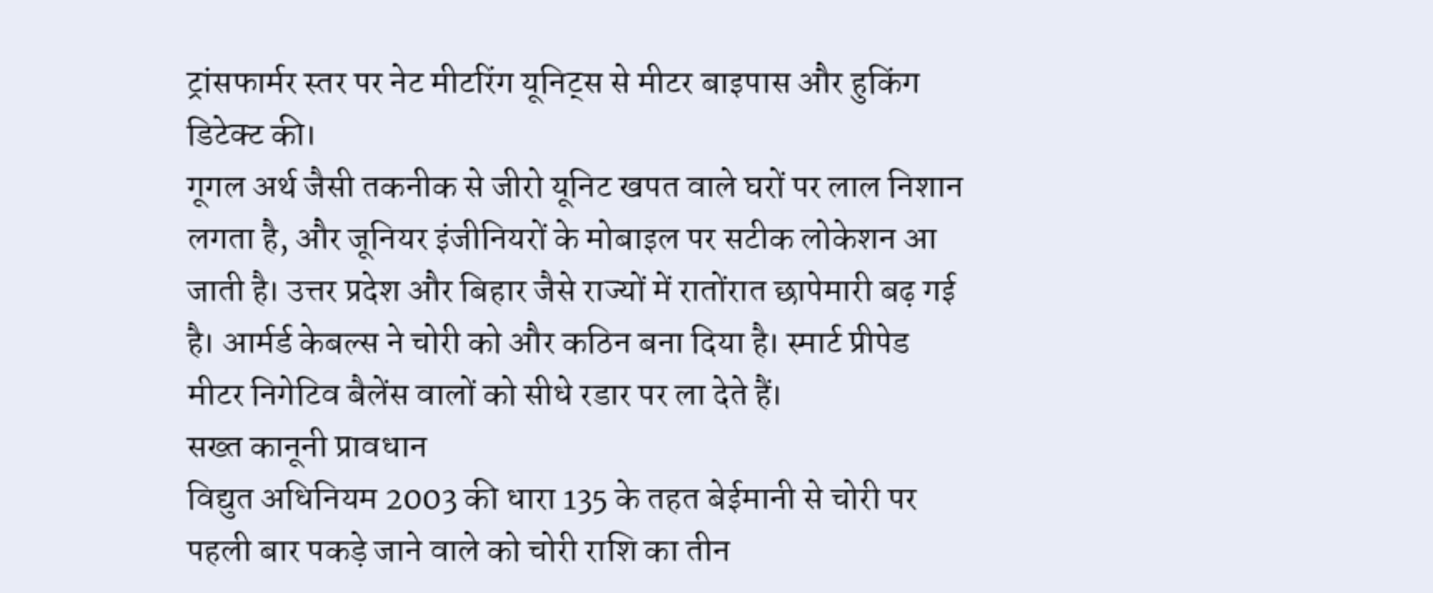ट्रांसफार्मर स्तर पर नेट मीटरिंग यूनिट्स से मीटर बाइपास और हुकिंग डिटेक्ट की।
गूगल अर्थ जैसी तकनीक से जीरो यूनिट खपत वाले घरों पर लाल निशान लगता है, और जूनियर इंजीनियरों के मोबाइल पर सटीक लोकेशन आ जाती है। उत्तर प्रदेश और बिहार जैसे राज्यों में रातोंरात छापेमारी बढ़ गई है। आर्मर्ड केबल्स ने चोरी को और कठिन बना दिया है। स्मार्ट प्रीपेड मीटर निगेटिव बैलेंस वालों को सीधे रडार पर ला देते हैं।
सख्त कानूनी प्रावधान
विद्युत अधिनियम 2003 की धारा 135 के तहत बेईमानी से चोरी पर पहली बार पकड़े जाने वाले को चोरी राशि का तीन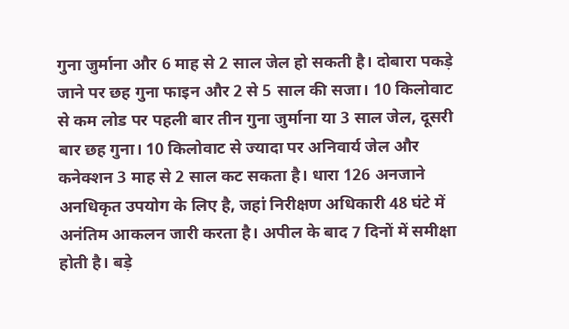गुना जुर्माना और 6 माह से 2 साल जेल हो सकती है। दोबारा पकड़े जाने पर छह गुना फाइन और 2 से 5 साल की सजा। 10 किलोवाट से कम लोड पर पहली बार तीन गुना जुर्माना या 3 साल जेल, दूसरी बार छह गुना। 10 किलोवाट से ज्यादा पर अनिवार्य जेल और कनेक्शन 3 माह से 2 साल कट सकता है। धारा 126 अनजाने अनधिकृत उपयोग के लिए है, जहां निरीक्षण अधिकारी 48 घंटे में अनंतिम आकलन जारी करता है। अपील के बाद 7 दिनों में समीक्षा होती है। बड़े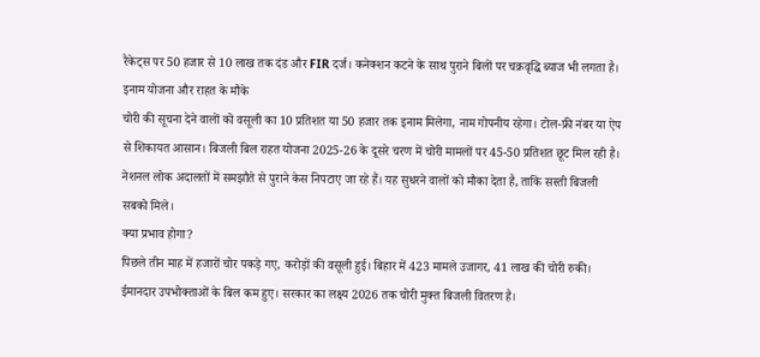रैकेट्स पर 50 हजार से 10 लाख तक दंड और FIR दर्ज। कनेक्शन कटने के साथ पुराने बिलों पर चक्रवृद्धि ब्याज भी लगता है।
इनाम योजना और राहत के मौके
चोरी की सूचना देने वालों को वसूली का 10 प्रतिशत या 50 हजार तक इनाम मिलेगा, नाम गोपनीय रहेगा। टोल-फ्री नंबर या ऐप से शिकायत आसान। बिजली बिल राहत योजना 2025-26 के दूसरे चरण में चोरी मामलों पर 45-50 प्रतिशत छूट मिल रही है। नेशनल लोक अदालतों में समझौते से पुराने केस निपटाए जा रहे हैं। यह सुधरने वालों को मौका देता है, ताकि सस्ती बिजली सबको मिले।
क्या प्रभाव होगा?
पिछले तीन माह में हजारों चोर पकड़े गए, करोड़ों की वसूली हुई। बिहार में 423 मामले उजागर, 41 लाख की चोरी रुकी। ईमानदार उपभोक्ताओं के बिल कम हुए। सरकार का लक्ष्य 2026 तक चोरी मुक्त बिजली वितरण है।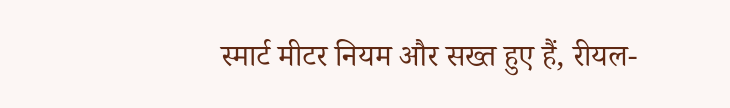स्मार्ट मीटर नियम और सख्त हुए हैं, रीयल-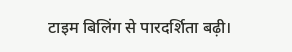टाइम बिलिंग से पारदर्शिता बढ़ी।